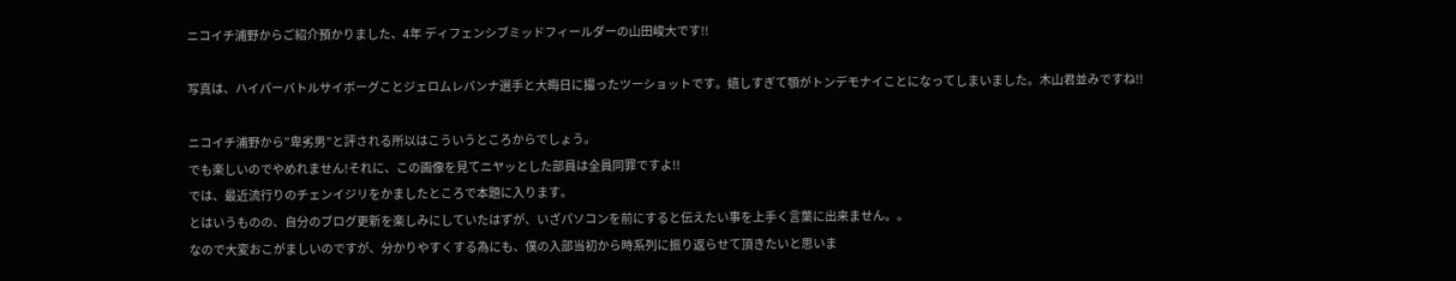ニコイチ浦野からご紹介預かりました、4年 ディフェンシブミッドフィールダーの山田峻大です!!

写真は、ハイパーバトルサイボーグことジェロムレバンナ選手と大晦日に撮ったツーショットです。嬉しすぎて顎がトンデモナイことになってしまいました。木山君並みですね!!

ニコイチ浦野から”卑劣男”と評される所以はこういうところからでしょう。
でも楽しいのでやめれません!それに、この画像を見てニヤッとした部員は全員同罪ですよ!!
では、最近流行りのチェンイジリをかましたところで本題に入ります。
とはいうものの、自分のブログ更新を楽しみにしていたはずが、いざパソコンを前にすると伝えたい事を上手く言葉に出来ません。。
なので大変おこがましいのですが、分かりやすくする為にも、僕の入部当初から時系列に振り返らせて頂きたいと思いま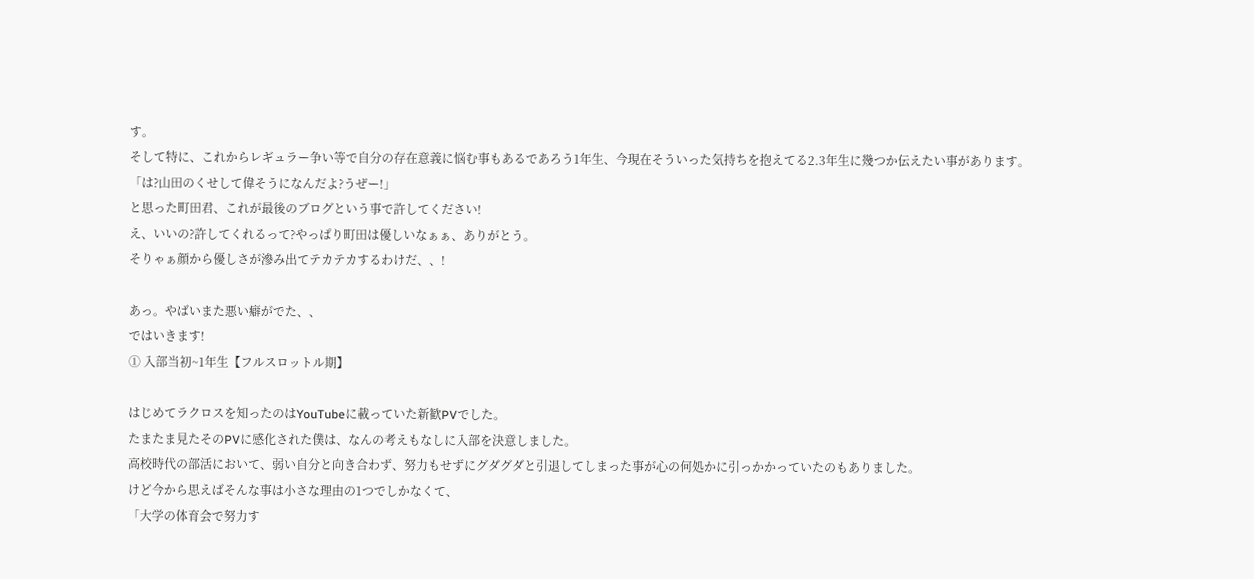す。
そして特に、これからレギュラー争い等で自分の存在意義に悩む事もあるであろう1年生、今現在そういった気持ちを抱えてる2.3年生に幾つか伝えたい事があります。
「は?山田のくせして偉そうになんだよ?うぜー!」
と思った町田君、これが最後のブログという事で許してください!
え、いいの?許してくれるって?やっぱり町田は優しいなぁぁ、ありがとう。
そりゃぁ顔から優しさが滲み出てテカテカするわけだ、、!

あっ。やばいまた悪い癖がでた、、
ではいきます!
① 入部当初~1年生【フルスロットル期】

はじめてラクロスを知ったのはYouTubeに載っていた新歓PVでした。
たまたま見たそのPVに感化された僕は、なんの考えもなしに入部を決意しました。
高校時代の部活において、弱い自分と向き合わず、努力もせずにグダグダと引退してしまった事が心の何処かに引っかかっていたのもありました。
けど今から思えばそんな事は小さな理由の1つでしかなくて、
「大学の体育会で努力す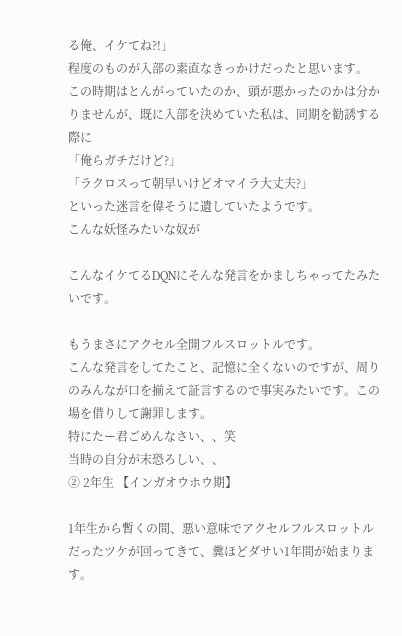る俺、イケてね?!」
程度のものが入部の素直なきっかけだったと思います。
この時期はとんがっていたのか、頭が悪かったのかは分かりませんが、既に入部を決めていた私は、同期を勧誘する際に
「俺らガチだけど?」
「ラクロスって朝早いけどオマイラ大丈夫?」
といった迷言を偉そうに遺していたようです。
こんな妖怪みたいな奴が

こんなイケてるDQNにそんな発言をかましちゃってたみたいです。

もうまさにアクセル全開フルスロットルです。
こんな発言をしてたこと、記憶に全くないのですが、周りのみんなが口を揃えて証言するので事実みたいです。この場を借りして謝罪します。
特にたー君ごめんなさい、、笑
当時の自分が末恐ろしい、、
② 2年生 【インガオウホウ期】

1年生から暫くの間、悪い意味でアクセルフルスロットルだったツケが回ってきて、糞ほどダサい1年間が始まります。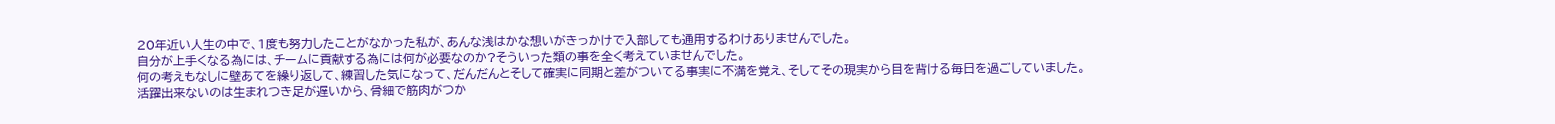20年近い人生の中で、1度も努力したことがなかった私が、あんな浅はかな想いがきっかけで入部しても通用するわけありませんでした。
自分が上手くなる為には、チームに貢献する為には何が必要なのか?そういった類の事を全く考えていませんでした。
何の考えもなしに壁あてを繰り返して、練習した気になって、だんだんとそして確実に同期と差がついてる事実に不満を覚え、そしてその現実から目を背ける毎日を過ごしていました。
活躍出来ないのは生まれつき足が遅いから、骨細で筋肉がつか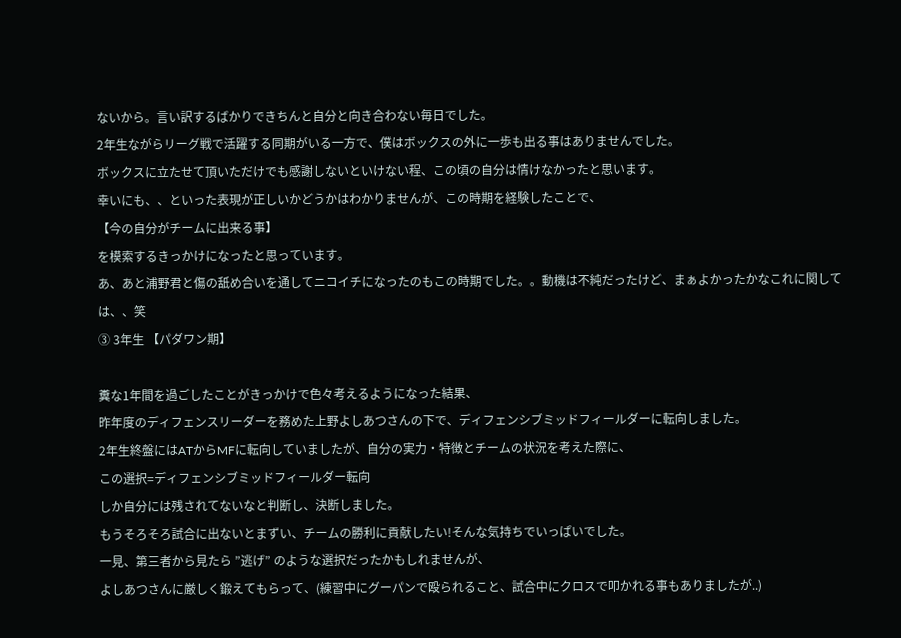ないから。言い訳するばかりできちんと自分と向き合わない毎日でした。
2年生ながらリーグ戦で活躍する同期がいる一方で、僕はボックスの外に一歩も出る事はありませんでした。
ボックスに立たせて頂いただけでも感謝しないといけない程、この頃の自分は情けなかったと思います。
幸いにも、、といった表現が正しいかどうかはわかりませんが、この時期を経験したことで、
【今の自分がチームに出来る事】
を模索するきっかけになったと思っています。
あ、あと浦野君と傷の舐め合いを通してニコイチになったのもこの時期でした。。動機は不純だったけど、まぁよかったかなこれに関しては、、笑
③ 3年生 【パダワン期】

糞な1年間を過ごしたことがきっかけで色々考えるようになった結果、
昨年度のディフェンスリーダーを務めた上野よしあつさんの下で、ディフェンシブミッドフィールダーに転向しました。
2年生終盤にはATからMFに転向していましたが、自分の実力・特徴とチームの状況を考えた際に、
この選択=ディフェンシブミッドフィールダー転向
しか自分には残されてないなと判断し、決断しました。
もうそろそろ試合に出ないとまずい、チームの勝利に貢献したい!そんな気持ちでいっぱいでした。
一見、第三者から見たら ”逃げ” のような選択だったかもしれませんが、
よしあつさんに厳しく鍛えてもらって、(練習中にグーパンで殴られること、試合中にクロスで叩かれる事もありましたが..)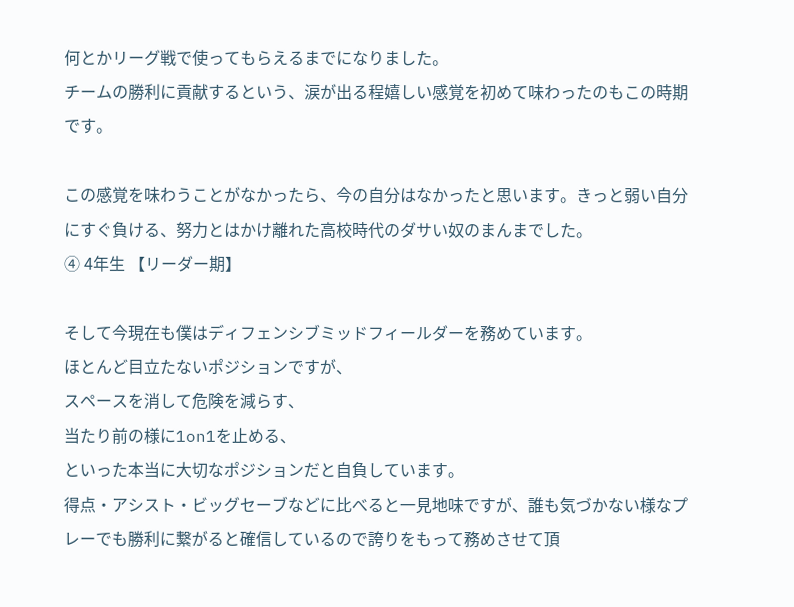何とかリーグ戦で使ってもらえるまでになりました。
チームの勝利に貢献するという、涙が出る程嬉しい感覚を初めて味わったのもこの時期です。

この感覚を味わうことがなかったら、今の自分はなかったと思います。きっと弱い自分にすぐ負ける、努力とはかけ離れた高校時代のダサい奴のまんまでした。
④ 4年生 【リーダー期】

そして今現在も僕はディフェンシブミッドフィールダーを務めています。
ほとんど目立たないポジションですが、
スペースを消して危険を減らす、
当たり前の様に1on1を止める、
といった本当に大切なポジションだと自負しています。
得点・アシスト・ビッグセーブなどに比べると一見地味ですが、誰も気づかない様なプレーでも勝利に繋がると確信しているので誇りをもって務めさせて頂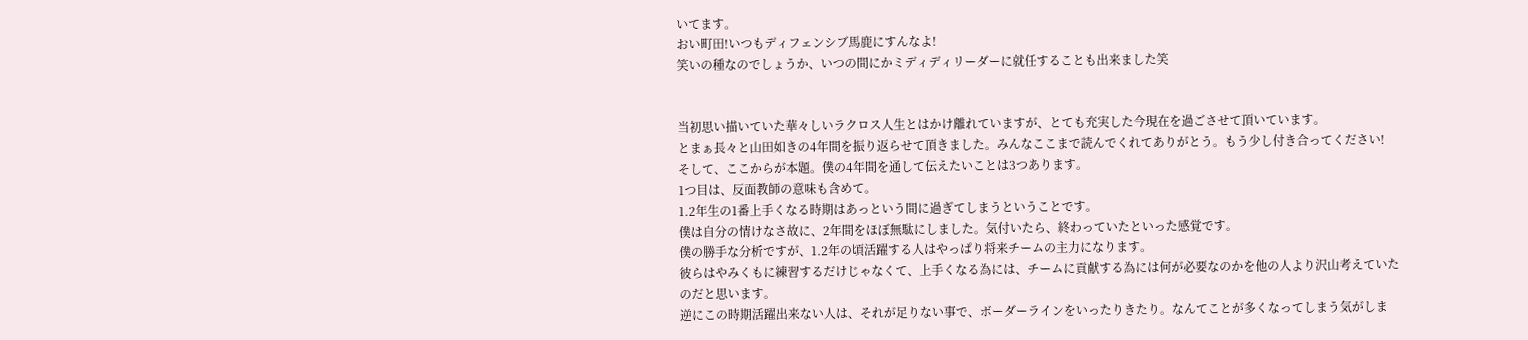いてます。
おい町田!いつもディフェンシブ馬鹿にすんなよ!
笑いの種なのでしょうか、いつの間にかミディディリーダーに就任することも出来ました笑


当初思い描いていた華々しいラクロス人生とはかけ離れていますが、とても充実した今現在を過ごさせて頂いています。
とまぁ長々と山田如きの4年間を振り返らせて頂きました。みんなここまで読んでくれてありがとう。もう少し付き合ってください!
そして、ここからが本題。僕の4年間を通して伝えたいことは3つあります。
1つ目は、反面教師の意味も含めて。
1.2年生の1番上手くなる時期はあっという間に過ぎてしまうということです。
僕は自分の情けなさ故に、2年間をほぼ無駄にしました。気付いたら、終わっていたといった感覚です。
僕の勝手な分析ですが、1.2年の頃活躍する人はやっぱり将来チームの主力になります。
彼らはやみくもに練習するだけじゃなくて、上手くなる為には、チームに貢献する為には何が必要なのかを他の人より沢山考えていたのだと思います。
逆にこの時期活躍出来ない人は、それが足りない事で、ボーダーラインをいったりきたり。なんてことが多くなってしまう気がしま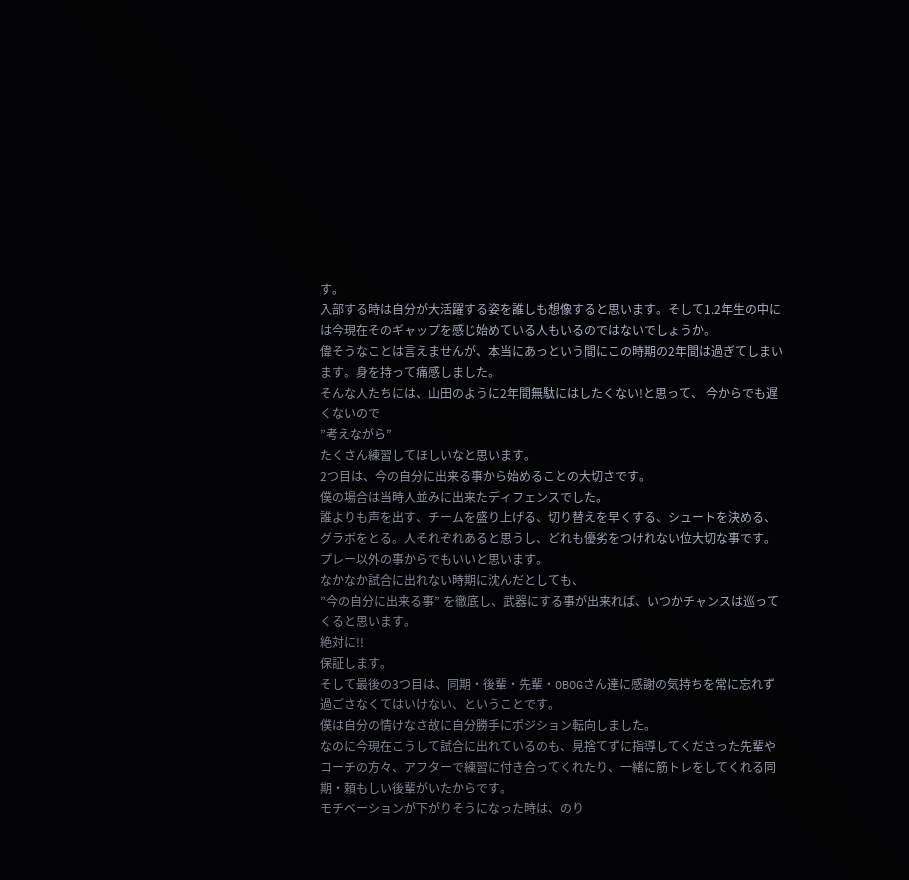す。
入部する時は自分が大活躍する姿を誰しも想像すると思います。そして1.2年生の中には今現在そのギャップを感じ始めている人もいるのではないでしょうか。
偉そうなことは言えませんが、本当にあっという間にこの時期の2年間は過ぎてしまいます。身を持って痛感しました。
そんな人たちには、山田のように2年間無駄にはしたくない!と思って、 今からでも遅くないので
”考えながら”
たくさん練習してほしいなと思います。
2つ目は、今の自分に出来る事から始めることの大切さです。
僕の場合は当時人並みに出来たディフェンスでした。
誰よりも声を出す、チームを盛り上げる、切り替えを早くする、シュートを決める、グラボをとる。人それぞれあると思うし、どれも優劣をつけれない位大切な事です。プレー以外の事からでもいいと思います。
なかなか試合に出れない時期に沈んだとしても、
”今の自分に出来る事” を徹底し、武器にする事が出来れば、いつかチャンスは巡ってくると思います。
絶対に!!
保証します。
そして最後の3つ目は、同期・後輩・先輩・OBOGさん達に感謝の気持ちを常に忘れず過ごさなくてはいけない、ということです。
僕は自分の情けなさ故に自分勝手にポジション転向しました。
なのに今現在こうして試合に出れているのも、見捨てずに指導してくださった先輩やコーチの方々、アフターで練習に付き合ってくれたり、一緒に筋トレをしてくれる同期・頼もしい後輩がいたからです。
モチベーションが下がりそうになった時は、のり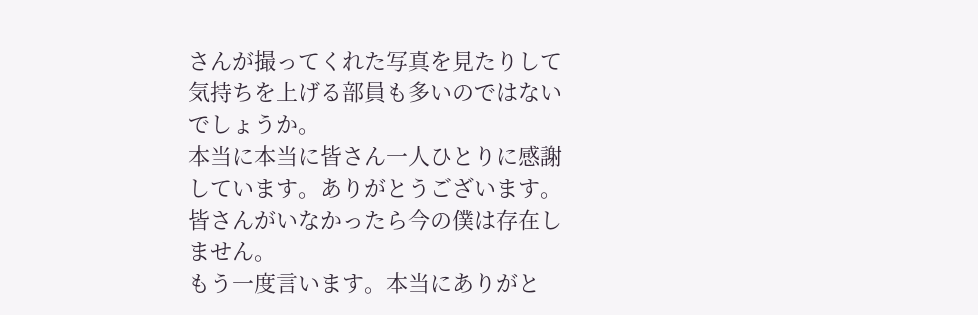さんが撮ってくれた写真を見たりして気持ちを上げる部員も多いのではないでしょうか。
本当に本当に皆さん一人ひとりに感謝しています。ありがとうございます。皆さんがいなかったら今の僕は存在しません。
もう一度言います。本当にありがと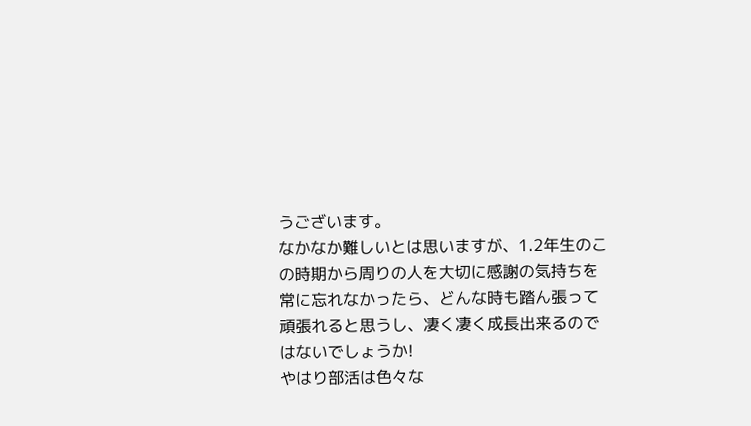うございます。
なかなか難しいとは思いますが、1.2年生のこの時期から周りの人を大切に感謝の気持ちを常に忘れなかったら、どんな時も踏ん張って頑張れると思うし、凄く凄く成長出来るのではないでしょうか!
やはり部活は色々な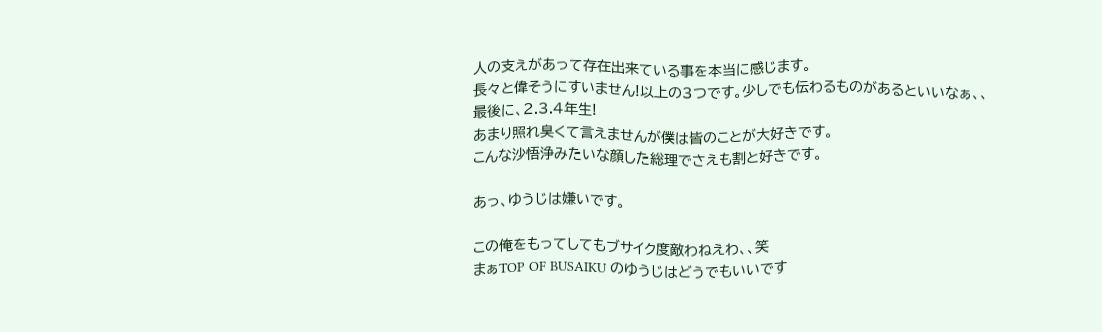人の支えがあって存在出来ている事を本当に感じます。
長々と偉そうにすいません!以上の3つです。少しでも伝わるものがあるといいなぁ、、
最後に、2.3.4年生!
あまり照れ臭くて言えませんが僕は皆のことが大好きです。
こんな沙悟浄みたいな顔した総理でさえも割と好きです。

あっ、ゆうじは嫌いです。

この俺をもってしてもブサイク度敵わねえわ、、笑
まぁTOP OF BUSAIKU のゆうじはどうでもいいです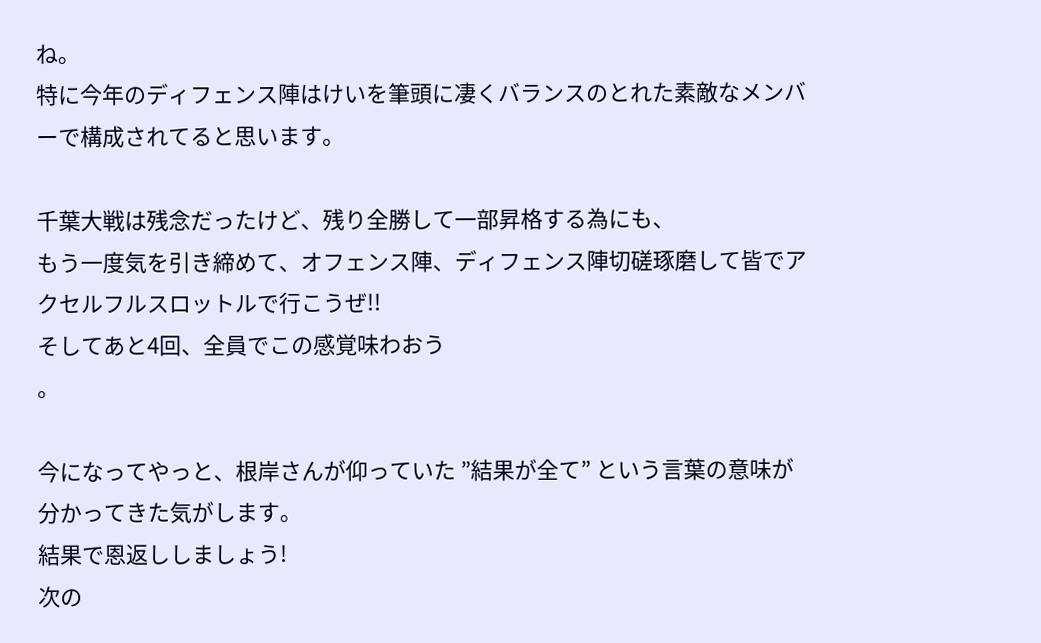ね。
特に今年のディフェンス陣はけいを筆頭に凄くバランスのとれた素敵なメンバーで構成されてると思います。

千葉大戦は残念だったけど、残り全勝して一部昇格する為にも、
もう一度気を引き締めて、オフェンス陣、ディフェンス陣切磋琢磨して皆でアクセルフルスロットルで行こうぜ!!
そしてあと4回、全員でこの感覚味わおう
。

今になってやっと、根岸さんが仰っていた ”結果が全て” という言葉の意味が分かってきた気がします。
結果で恩返ししましょう!
次の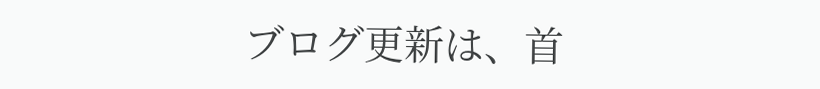ブログ更新は、首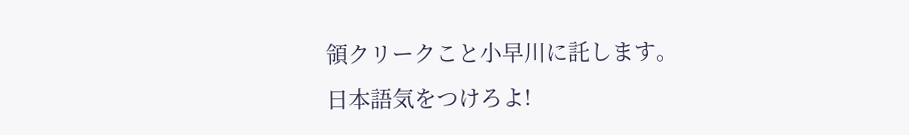領クリークこと小早川に託します。
日本語気をつけろよ!